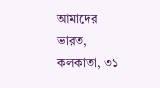আমাদের ভারত, কলকাতা, ৩১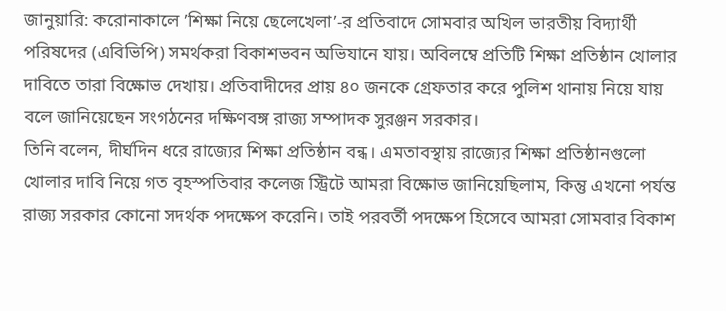জানুয়ারি: করোনাকালে ’শিক্ষা নিয়ে ছেলেখেলা’-র প্রতিবাদে সোমবার অখিল ভারতীয় বিদ্যার্থী পরিষদের (এবিভিপি) সমর্থকরা বিকাশভবন অভিযানে যায়। অবিলম্বে প্রতিটি শিক্ষা প্রতিষ্ঠান খোলার দাবিতে তারা বিক্ষোভ দেখায়। প্রতিবাদীদের প্রায় ৪০ জনকে গ্রেফতার করে পুলিশ থানায় নিয়ে যায় বলে জানিয়েছেন সংগঠনের দক্ষিণবঙ্গ রাজ্য সম্পাদক সুরঞ্জন সরকার।
তিনি বলেন, দীর্ঘদিন ধরে রাজ্যের শিক্ষা প্রতিষ্ঠান বন্ধ। এমতাবস্থায় রাজ্যের শিক্ষা প্রতিষ্ঠানগুলো খোলার দাবি নিয়ে গত বৃহস্পতিবার কলেজ স্ট্রিটে আমরা বিক্ষোভ জানিয়েছিলাম, কিন্তু এখনো পর্যন্ত রাজ্য সরকার কোনো সদর্থক পদক্ষেপ করেনি। তাই পরবর্তী পদক্ষেপ হিসেবে আমরা সোমবার বিকাশ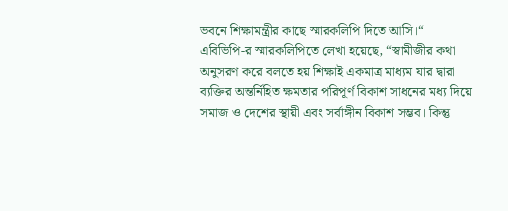ভবনে শিক্ষামন্ত্রীর কাছে স্মারকলিপি দিতে আসি।“
এবিভিপি-র স্মারকলিপিতে লেখা হয়েছে, “স্বামীজীর কথা অনুসরণ করে বলতে হয় শিক্ষাই একমাত্র মাধ্যম যার দ্বারা ব্যক্তির অন্তর্নিহিত ক্ষমতার পরিপূর্ণ বিকাশ সাধনের মধ্য দিয়ে সমাজ ও দেশের স্থায়ী এবং সর্বাঙ্গীন বিকাশ সম্ভব। কিন্তু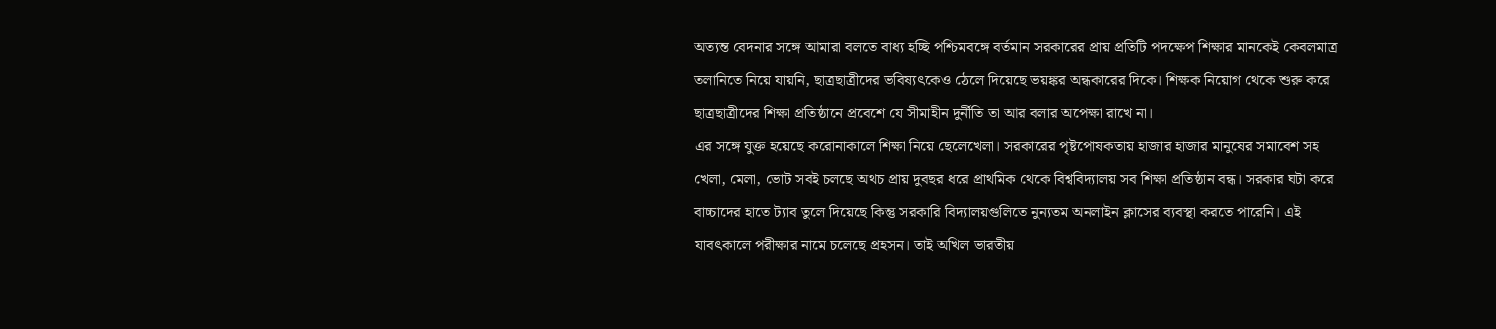অত্যন্ত বেদনার সঙ্গে আমারা বলতে বাধ্য হচ্ছি পশ্চিমবঙ্গে বর্তমান সরকারের প্রায় প্রতিটি পদক্ষেপ শিক্ষার মানকেই কেবলমাত্র তলানিতে নিয়ে যায়নি, ছাত্রছাত্রীদের ভবিষ্যৎকেও ঠেলে দিয়েছে ভয়ঙ্কর অন্ধকারের দিকে। শিক্ষক নিয়োগ থেকে শুরু করে ছাত্রছাত্রীদের শিক্ষা প্রতিষ্ঠানে প্রবেশে যে সীমাহীন দুর্নীতি তা আর বলার অপেক্ষা রাখে না।
এর সঙ্গে যুক্ত হয়েছে করোনাকালে শিক্ষা নিয়ে ছেলেখেলা। সরকারের পৃষ্টপোষকতায় হাজার হাজার মানুষের সমাবেশ সহ খেলা, মেলা, ভোট সবই চলছে অথচ প্রায় দুবছর ধরে প্রাথমিক থেকে বিশ্ববিদ্যালয় সব শিক্ষা প্রতিষ্ঠান বন্ধ। সরকার ঘটা করে বাচ্চাদের হাতে ট্যাব তুলে দিয়েছে কিন্তু সরকারি বিদ্যালয়গুলিতে নুন্যতম অনলাইন ক্লাসের ব্যবস্থা করতে পারেনি। এই যাবৎকালে পরীক্ষার নামে চলেছে প্রহসন। তাই অখিল ভারতীয়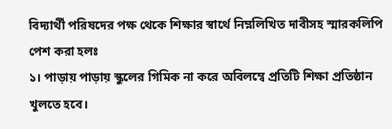বিদ্যার্থী পরিষদের পক্ষ থেকে শিক্ষার স্বার্থে নিম্নলিখিত দাবীসহ স্মারকলিপি পেশ করা হলঃ
১। পাড়ায় পাড়ায় স্কুলের গিমিক না করে অবিলম্বে প্রতিটি শিক্ষা প্রতিষ্ঠান খুলতে হবে।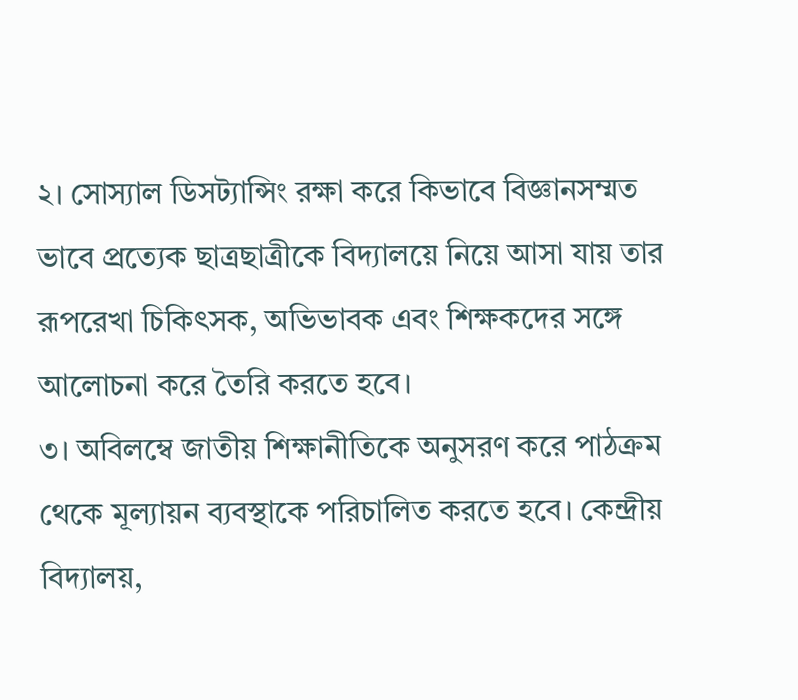২। সোস্যাল ডিসট্যান্সিং রক্ষা করে কিভাবে বিজ্ঞানসম্মত ভাবে প্রত্যেক ছাত্রছাত্রীকে বিদ্যালয়ে নিয়ে আসা যায় তার রূপরেখা চিকিৎসক, অভিভাবক এবং শিক্ষকদের সঙ্গে আলোচনা করে তৈরি করতে হবে।
৩। অবিলম্বে জাতীয় শিক্ষানীতিকে অনুসরণ করে পাঠক্রম থেকে মূল্যায়ন ব্যবস্থাকে পরিচালিত করতে হবে। কেন্দ্রীয় বিদ্যালয়,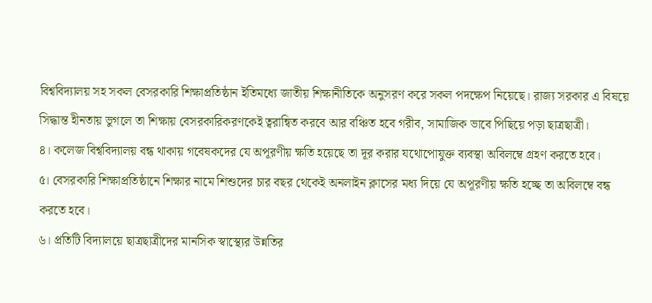বিশ্ববিদ্যালয় সহ সকল বেসরকারি শিক্ষাপ্রতিষ্ঠান ইতিমধ্যে জাতীয় শিক্ষানীতিকে অনুসরণ করে সকল পদক্ষেপ নিয়েছে। রাজ্য সরকার এ বিষয়ে সিদ্ধান্ত হীনতায় ভুগলে তা শিক্ষায় বেসরকারিকরণকেই ত্বরান্বিত করবে আর বঞ্চিত হবে গরীব, সামাজিক ভাবে পিছিয়ে পড়া ছাত্রছাত্রী।
৪। কলেজ বিশ্ববিদ্যালয় বন্ধ থাকায় গবেষকদের যে অপূরণীয় ক্ষতি হয়েছে তা দূর করার যথোপোযুক্ত ব্যবস্থা অবিলম্বে গ্রহণ করতে হবে।
৫। বেসরকারি শিক্ষাপ্রতিষ্ঠানে শিক্ষার নামে শিশুদের চার বছর থেকেই অনলাইন ক্লাসের মধ্য দিয়ে যে অপূরণীয় ক্ষতি হচ্ছে তা অবিলম্বে বন্ধ করতে হবে।
৬। প্রতিটি বিদ্যালয়ে ছাত্রছাত্রীদের মানসিক স্বাস্থ্যের উন্নতির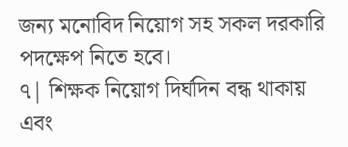জন্য মনোবিদ নিয়োগ সহ সকল দরকারি পদক্ষেপ নিতে হবে।
৭| শিক্ষক নিয়োগ দির্ঘদিন বন্ধ থাকায় এবং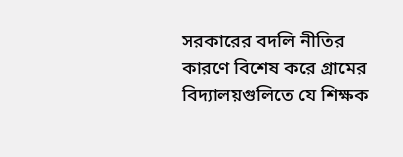সরকারের বদলি নীতির কারণে বিশেষ করে গ্রামের বিদ্যালয়গুলিতে যে শিক্ষক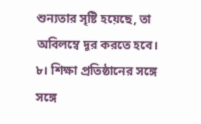শুন্যতার সৃষ্টি হয়েছে, তা অবিলম্বে দূর করতে হবে।
৮। শিক্ষা প্রতিষ্ঠানের সঙ্গে সঙ্গে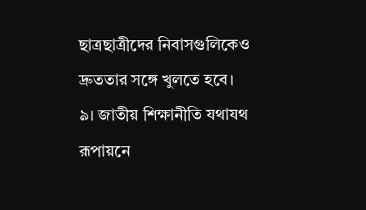ছাত্রছাত্রীদের নিবাসগুলিকেও দ্রুততার সঙ্গে খুলতে হবে।
৯। জাতীয় শিক্ষানীতি যথাযথ রূপায়নে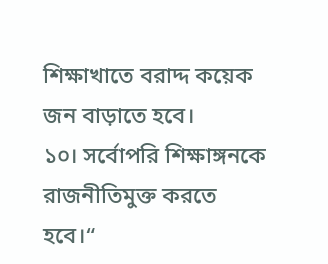শিক্ষাখাতে বরাদ্দ কয়েক জন বাড়াতে হবে।
১০। সর্বোপরি শিক্ষাঙ্গনকে রাজনীতিমুক্ত করতে হবে।“